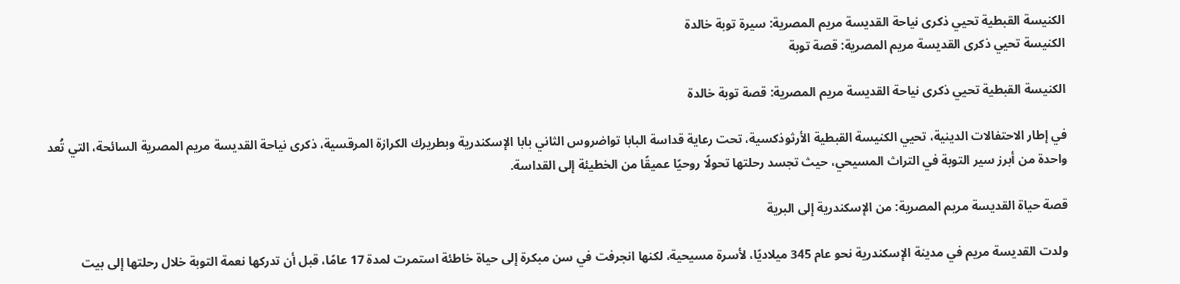الكنيسة القبطية تحيي ذكرى نياحة القديسة مريم المصرية: سيرة توبة خالدة
الكنيسة تحيي ذكرى القديسة مريم المصرية: قصة توبة

الكنيسة القبطية تحيي ذكرى نياحة القديسة مريم المصرية: قصة توبة خالدة

في إطار الاحتفالات الدينية، تحيي الكنيسة القبطية الأرثوذكسية، تحت رعاية قداسة البابا تواضروس الثاني بابا الإسكندرية وبطريرك الكرازة المرقسية، ذكرى نياحة القديسة مريم المصرية السائحة، التي تُعد واحدة من أبرز سير التوبة في التراث المسيحي، حيث تجسد رحلتها تحولًا روحيًا عميقًا من الخطيئة إلى القداسة.

قصة حياة القديسة مريم المصرية: من الإسكندرية إلى البرية

ولدت القديسة مريم في مدينة الإسكندرية نحو عام 345 ميلاديًا، لأسرة مسيحية، لكنها انجرفت في سن مبكرة إلى حياة خاطئة استمرت لمدة 17 عامًا، قبل أن تدركها نعمة التوبة خلال رحلتها إلى بيت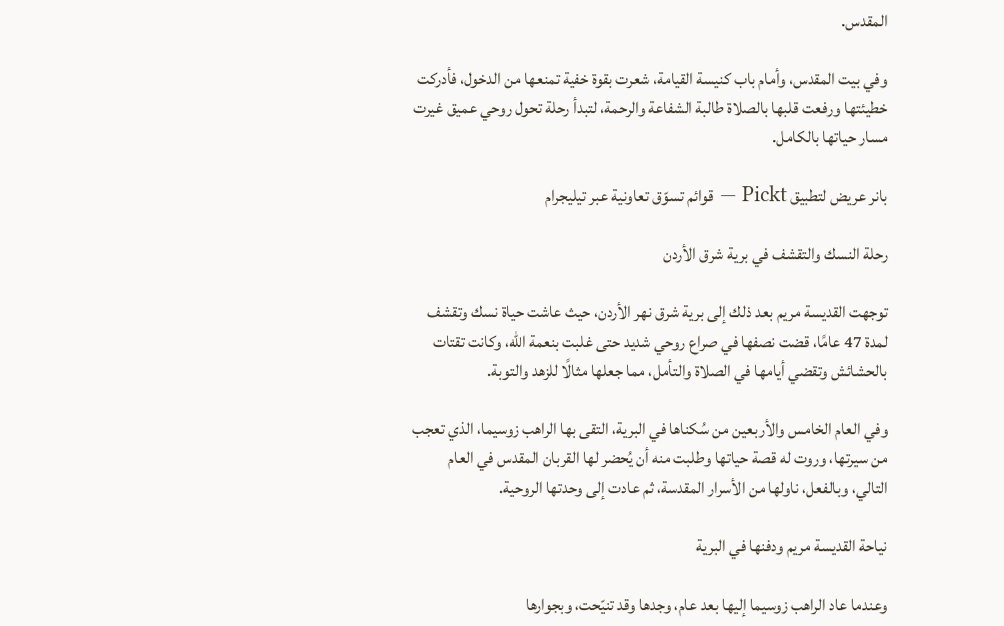المقدس.

وفي بيت المقدس، وأمام باب كنيسة القيامة، شعرت بقوة خفية تمنعها من الدخول، فأدركت خطيئتها ورفعت قلبها بالصلاة طالبة الشفاعة والرحمة، لتبدأ رحلة تحول روحي عميق غيرت مسار حياتها بالكامل.

بانر عريض لتطبيق Pickt — قوائم تسوّق تعاونية عبر تيليجرام

رحلة النسك والتقشف في برية شرق الأردن

توجهت القديسة مريم بعد ذلك إلى برية شرق نهر الأردن، حيث عاشت حياة نسك وتقشف لمدة 47 عامًا، قضت نصفها في صراع روحي شديد حتى غلبت بنعمة الله، وكانت تقتات بالحشائش وتقضي أيامها في الصلاة والتأمل، مما جعلها مثالًا للزهد والتوبة.

وفي العام الخامس والأربعين من سُكناها في البرية، التقى بها الراهب زوسيما، الذي تعجب من سيرتها، وروت له قصة حياتها وطلبت منه أن يُحضر لها القربان المقدس في العام التالي، وبالفعل، ناولها من الأسرار المقدسة، ثم عادت إلى وحدتها الروحية.

نياحة القديسة مريم ودفنها في البرية

وعندما عاد الراهب زوسيما إليها بعد عام، وجدها وقد تنيّحت، وبجوارها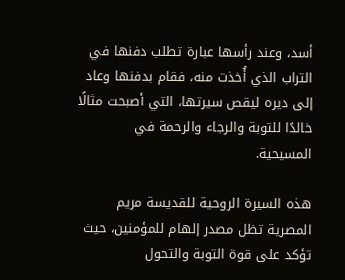أسد، وعند رأسها عبارة تطلب دفنها في التراب الذي أُخذت منه، فقام بدفنها وعاد إلى ديره ليقص سيرتها، التي أصبحت مثالًا خالدًا للتوبة والرجاء والرحمة في المسيحية.

هذه السيرة الروحية للقديسة مريم المصرية تظل مصدر إلهام للمؤمنين، حيث تؤكد على قوة التوبة والتحول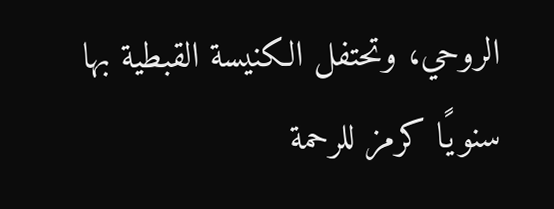الروحي، وتحتفل الكنيسة القبطية بها سنويًا كرمز للرحمة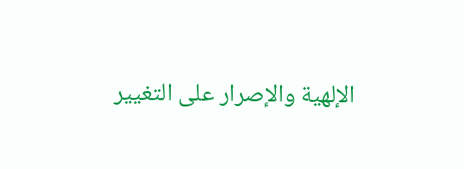الإلهية والإصرار على التغيير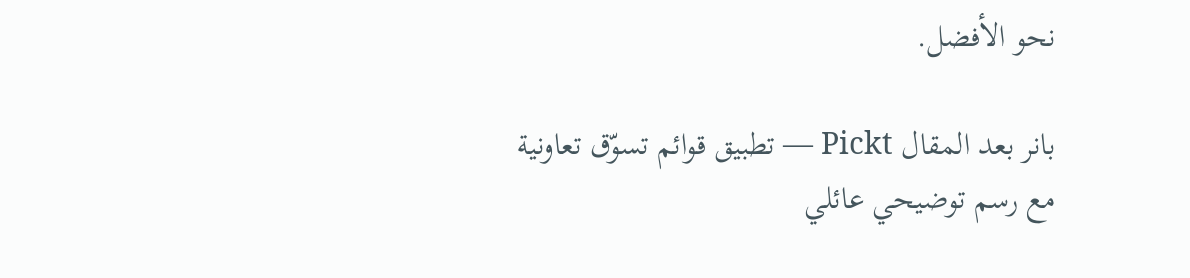نحو الأفضل.

بانر بعد المقال Pickt — تطبيق قوائم تسوّق تعاونية مع رسم توضيحي عائلي